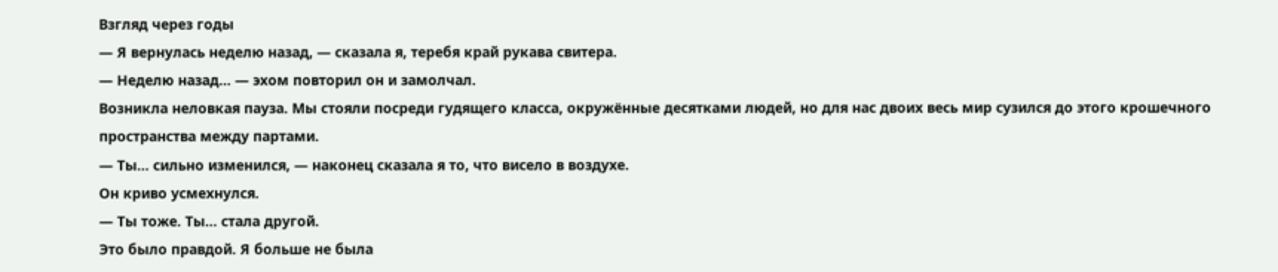Взгляд через годы
— Я вернулась неделю назад, — сказала я, теребя край рукава свитера.
— Неделю назад... — эхом повторил он и замолчал.
Возникла неловкая пауза. Мы стояли посреди гудящего класса, окружённые десятками людей, но для нас двоих весь мир сузился до этого крошечного пространства между партами.
— Ты... сильно изменился, — наконец сказала я то, что висело в воздухе.
Он криво усмехнулся.
— Ты тоже. Ты... стала другой.
Это было правдой. Я больше не была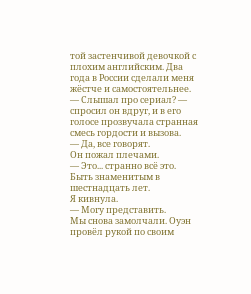той застенчивой девочкой с плохим английским. Два года в России сделали меня жёстче и самостоятельнее.
— Слышал про сериал? — спросил он вдруг, и в его голосе прозвучала странная смесь гордости и вызова.
— Да, все говорят.
Он пожал плечами.
— Это... странно всё это. Быть знаменитым в шестнадцать лет.
Я кивнула.
— Могу представить.
Мы снова замолчали. Оуэн провёл рукой по своим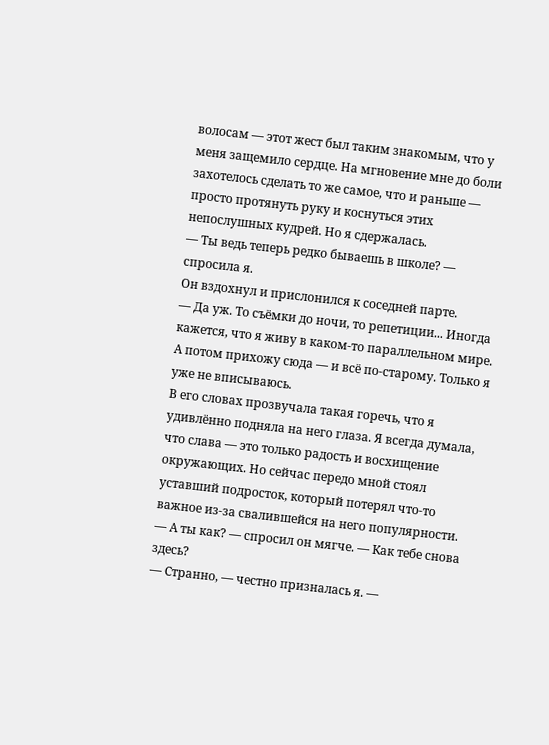волосам — этот жест был таким знакомым, что у меня защемило сердце. На мгновение мне до боли захотелось сделать то же самое, что и раньше — просто протянуть руку и коснуться этих непослушных кудрей. Но я сдержалась.
— Ты ведь теперь редко бываешь в школе? — спросила я.
Он вздохнул и прислонился к соседней парте.
— Да уж. То съёмки до ночи, то репетиции... Иногда кажется, что я живу в каком-то параллельном мире. А потом прихожу сюда — и всё по-старому. Только я уже не вписываюсь.
В его словах прозвучала такая горечь, что я удивлённо подняла на него глаза. Я всегда думала, что слава — это только радость и восхищение окружающих. Но сейчас передо мной стоял уставший подросток, который потерял что-то важное из-за свалившейся на него популярности.
— А ты как? — спросил он мягче. — Как тебе снова здесь?
— Странно, — честно призналась я. —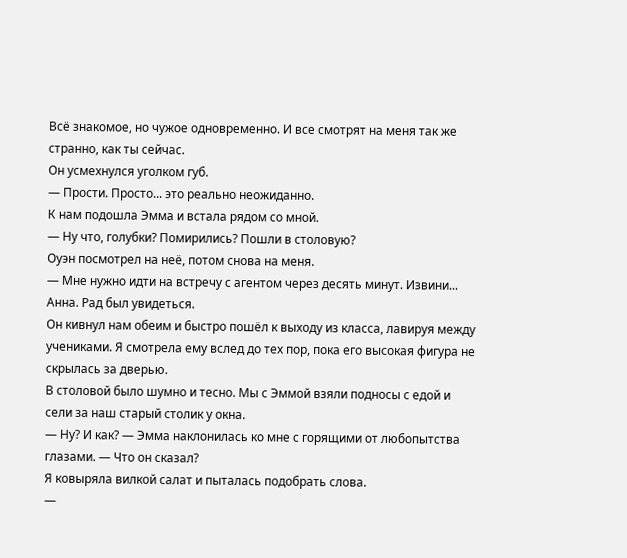Всё знакомое, но чужое одновременно. И все смотрят на меня так же странно, как ты сейчас.
Он усмехнулся уголком губ.
— Прости. Просто... это реально неожиданно.
К нам подошла Эмма и встала рядом со мной.
— Ну что, голубки? Помирились? Пошли в столовую?
Оуэн посмотрел на неё, потом снова на меня.
— Мне нужно идти на встречу с агентом через десять минут. Извини... Анна. Рад был увидеться.
Он кивнул нам обеим и быстро пошёл к выходу из класса, лавируя между учениками. Я смотрела ему вслед до тех пор, пока его высокая фигура не скрылась за дверью.
В столовой было шумно и тесно. Мы с Эммой взяли подносы с едой и сели за наш старый столик у окна.
— Ну? И как? — Эмма наклонилась ко мне с горящими от любопытства глазами. — Что он сказал?
Я ковыряла вилкой салат и пыталась подобрать слова.
—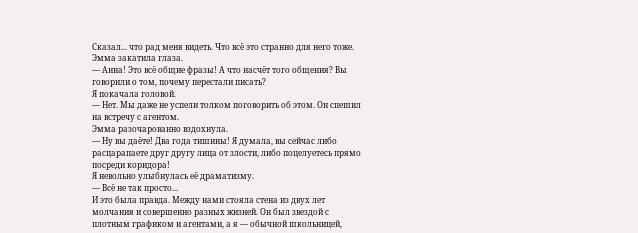Сказал... что рад меня видеть. Что всё это странно для него тоже.
Эмма закатила глаза.
— Анна! Это всё общие фразы! А что насчёт того общения? Вы говорили о том, почему перестали писать?
Я покачала головой.
— Нет. Мы даже не успели толком поговорить об этом. Он спешил на встречу с агентом.
Эмма разочарованно вздохнула.
— Ну вы даёте! Два года тишины! Я думала, вы сейчас либо расцарапаете друг другу лица от злости, либо поцелуетесь прямо посреди коридора!
Я невольно улыбнулась её драматизму.
— Всё не так просто...
И это была правда. Между нами стояла стена из двух лет молчания и совершенно разных жизней. Он был звездой с плотным графиком и агентами, а я — обычной школьницей,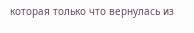которая только что вернулась из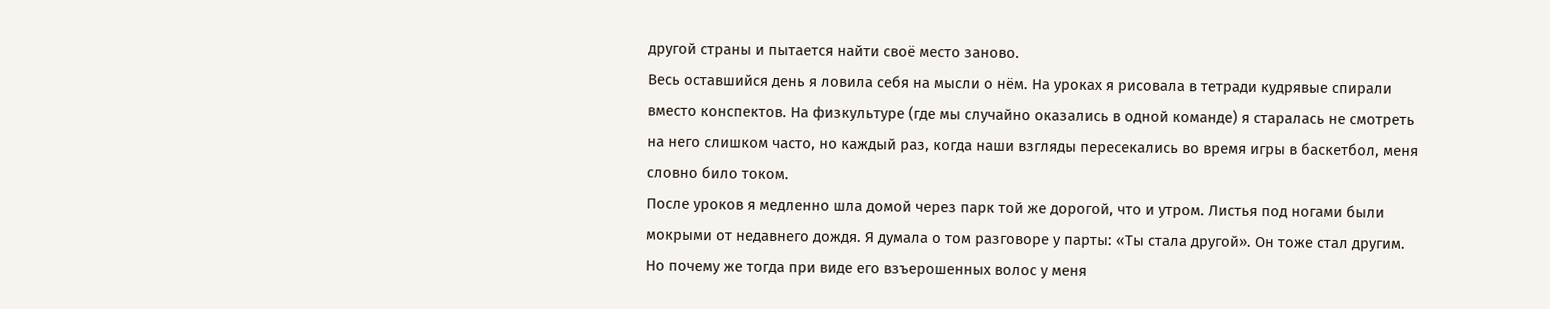другой страны и пытается найти своё место заново.
Весь оставшийся день я ловила себя на мысли о нём. На уроках я рисовала в тетради кудрявые спирали вместо конспектов. На физкультуре (где мы случайно оказались в одной команде) я старалась не смотреть на него слишком часто, но каждый раз, когда наши взгляды пересекались во время игры в баскетбол, меня словно било током.
После уроков я медленно шла домой через парк той же дорогой, что и утром. Листья под ногами были мокрыми от недавнего дождя. Я думала о том разговоре у парты: «Ты стала другой». Он тоже стал другим. Но почему же тогда при виде его взъерошенных волос у меня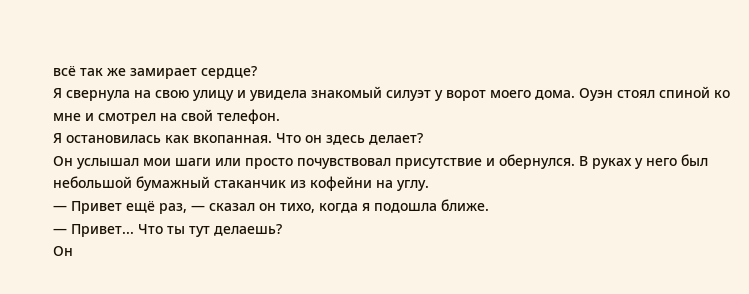всё так же замирает сердце?
Я свернула на свою улицу и увидела знакомый силуэт у ворот моего дома. Оуэн стоял спиной ко мне и смотрел на свой телефон.
Я остановилась как вкопанная. Что он здесь делает?
Он услышал мои шаги или просто почувствовал присутствие и обернулся. В руках у него был небольшой бумажный стаканчик из кофейни на углу.
— Привет ещё раз, — сказал он тихо, когда я подошла ближе.
— Привет... Что ты тут делаешь?
Он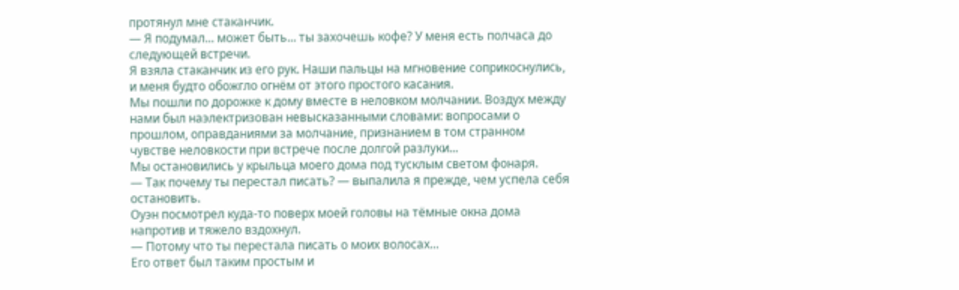протянул мне стаканчик.
— Я подумал... может быть... ты захочешь кофе? У меня есть полчаса до следующей встречи.
Я взяла стаканчик из его рук. Наши пальцы на мгновение соприкоснулись, и меня будто обожгло огнём от этого простого касания.
Мы пошли по дорожке к дому вместе в неловком молчании. Воздух между нами был наэлектризован невысказанными словами: вопросами о прошлом, оправданиями за молчание, признанием в том странном чувстве неловкости при встрече после долгой разлуки...
Мы остановились у крыльца моего дома под тусклым светом фонаря.
— Так почему ты перестал писать? — выпалила я прежде, чем успела себя остановить.
Оуэн посмотрел куда-то поверх моей головы на тёмные окна дома напротив и тяжело вздохнул.
— Потому что ты перестала писать о моих волосах...
Его ответ был таким простым и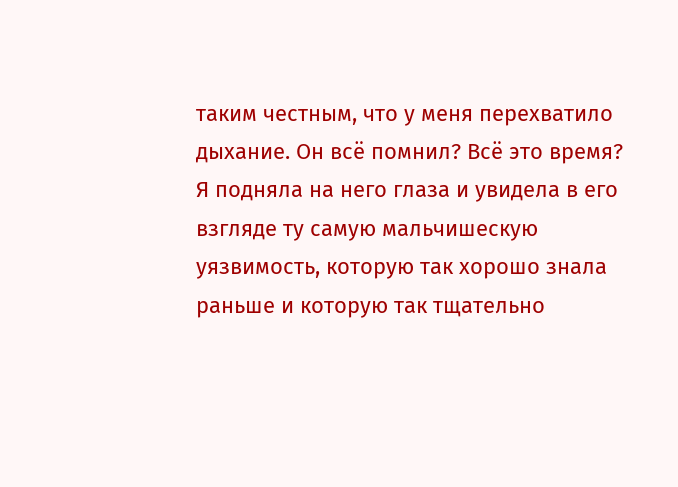таким честным, что у меня перехватило дыхание. Он всё помнил? Всё это время?
Я подняла на него глаза и увидела в его взгляде ту самую мальчишескую уязвимость, которую так хорошо знала раньше и которую так тщательно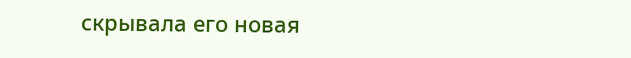скрывала его новая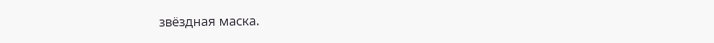звёздная маска.